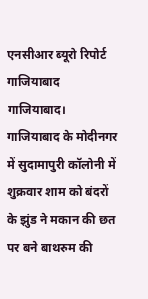एनसीआर ब्यूरो रिपोर्ट गाजियाबाद
गाजियाबाद। गाजियाबाद के मोदीनगर में सुदामापुरी कॉलोनी में शुक्रवार शाम को बंदरों के झुंड ने मकान की छत पर बने बाथरुम की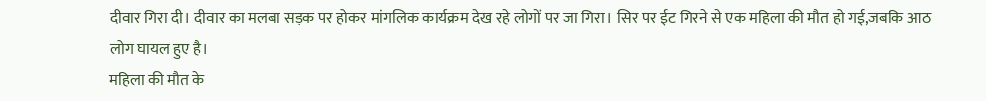दीवार गिरा दी। दीवार का मलबा सड़क पर होकर मांगलिक कार्यक्रम देख रहे लोगों पर जा गिरा। सिर पर ईट गिरने से एक महिला की मौत हो गई,जबकि आठ लोग घायल हुए है।
महिला की मौत के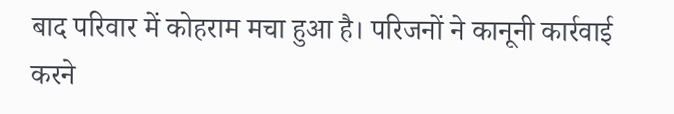बाद परिवार में कोहराम मचा हुआ है। परिजनों ने कानूनी कार्रवाई करने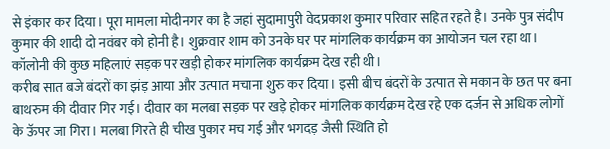से इंकार कर दिया। पूरा मामला मोदीनगर का है जहां सुदामापुरी वेदप्रकाश कुमार परिवार सहित रहते है। उनके पुत्र संदीप कुमार की शादी दो नवंबर को होनी है। शुक्रवार शाम को उनके घर पर मांगलिक कार्यक्रम का आयोजन चल रहा था। कॉलोनी की कुछ महिलाएं सड़क पर खड़ी होकर मांगलिक कार्यक्रम देख रही थी।
करीब सात बजे बंदरों का झंड़ आया और उत्पात मचाना शुरु कर दिया। इसी बीच बंदरों के उत्पात से मकान के छत पर बना बाथरुम की दीवार गिर गई। दीवार का मलबा सड़क पर खड़े होकर मांगलिक कार्यक्रम देख रहे एक दर्जन से अधिक लोगों के ऊॅपर जा गिरा। मलबा गिरते ही चीख पुकार मच गई और भगदड़ जैसी स्थिति हो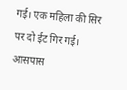गई। एक महिला की सिर पर दो ईट गिर गई। आसपास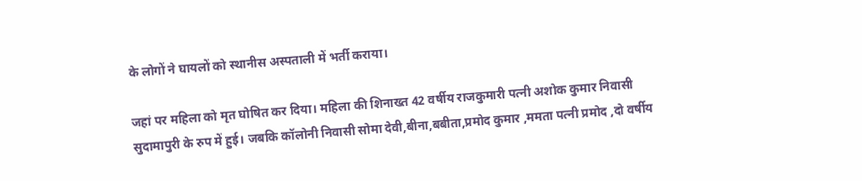के लोगों ने घायलों को स्थानीस अस्पताली में भर्ती कराया।

जहां पर महिला को मृत घोषित कर दिया। महिला की शिनाख्त 42 वर्षीय राजकुमारी पत्नी अशोक कुमार निवासी सुदामापुरी के रुप में हुई। जबकि कॉलोनी निवासी सोमा देवी,बीना,बबीता,प्रमोद कुमार ,ममता पत्नी प्रमोद ,दो वर्षीय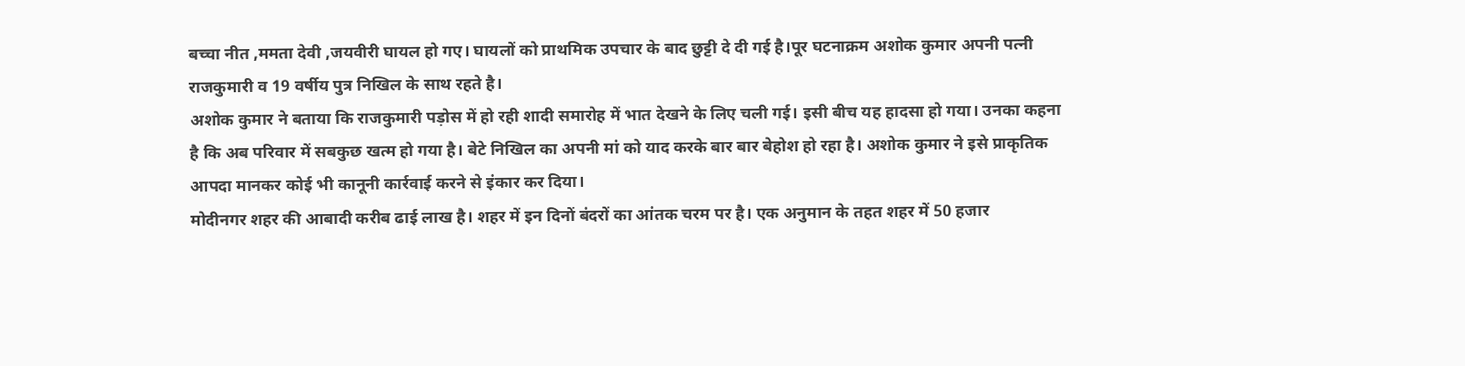बच्चा नीत ,ममता देवी ,जयवीरी घायल हो गए। घायलों को प्राथमिक उपचार के बाद छुट्टी दे दी गई है।पूर घटनाक्रम अशोक कुमार अपनी पत्नी राजकुमारी व 19 वर्षीय पुत्र निखिल के साथ रहते है।
अशोक कुमार ने बताया कि राजकुमारी पड़ोस में हो रही शादी समारोह में भात देखने के लिए चली गई। इसी बीच यह हादसा हो गया। उनका कहना है कि अब परिवार में सबकुछ खत्म हो गया है। बेटे निखिल का अपनी मां को याद करके बार बार बेहोश हो रहा है। अशोक कुमार ने इसे प्राकृतिक आपदा मानकर कोई भी कानूनी कार्रवाई करने से इंकार कर दिया।
मोदीनगर शहर की आबादी करीब ढाई लाख है। शहर में इन दिनों बंदरों का आंतक चरम पर है। एक अनुमान के तहत शहर में 50 हजार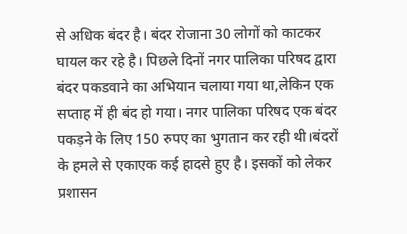से अधिक बंदर है। बंदर रोजाना 30 लोगों को काटकर घायल कर रहे है। पिछले दिनों नगर पालिका परिषद द्वारा बंदर पकडवाने का अभियान चलाया गया था,लेकिन एक सप्ताह में ही बंद हो गया। नगर पालिका परिषद एक बंदर पकड़ने के लिए 150 रुपए का भुगतान कर रही थी।बंदरों के हमले से एकाएक कई हादसे हुए है। इसकों को लेकर प्रशासन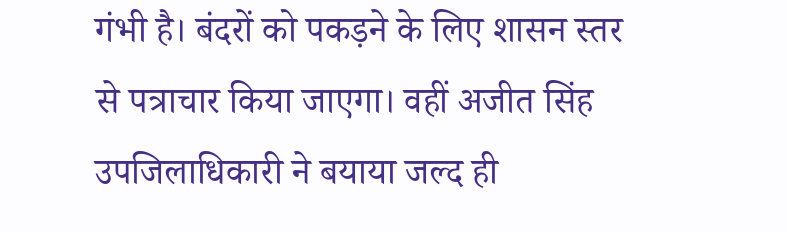गंभी है। बंदरों को पकड़ने के लिए शासन स्तर से पत्राचार किया जाएगा। वहीं अजीत सिंह उपजिलाधिकारी ने बयाया जल्द ही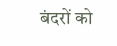बंदरों को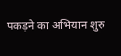पकड़ने का अभियान शुरु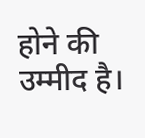होने की उम्मीद है।